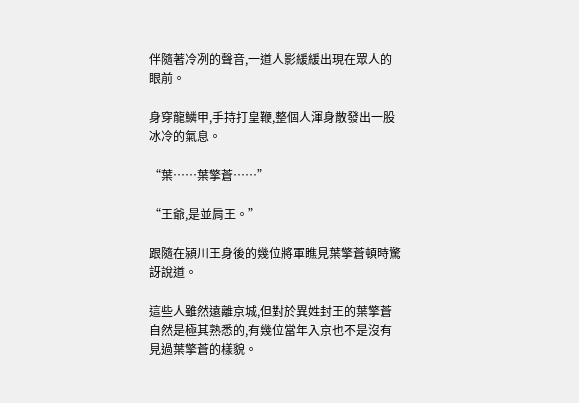伴隨著冷冽的聲音,一道人影緩緩出現在眾人的眼前。

身穿龍鱗甲,手持打皇鞭,整個人渾身散發出一股冰冷的氣息。

“葉……葉擎蒼……”

“王爺,是並肩王。”

跟隨在潁川王身後的幾位將軍瞧見葉擎蒼頓時驚訝說道。

這些人雖然遠離京城,但對於異姓封王的葉擎蒼自然是極其熟悉的,有幾位當年入京也不是沒有見過葉擎蒼的樣貌。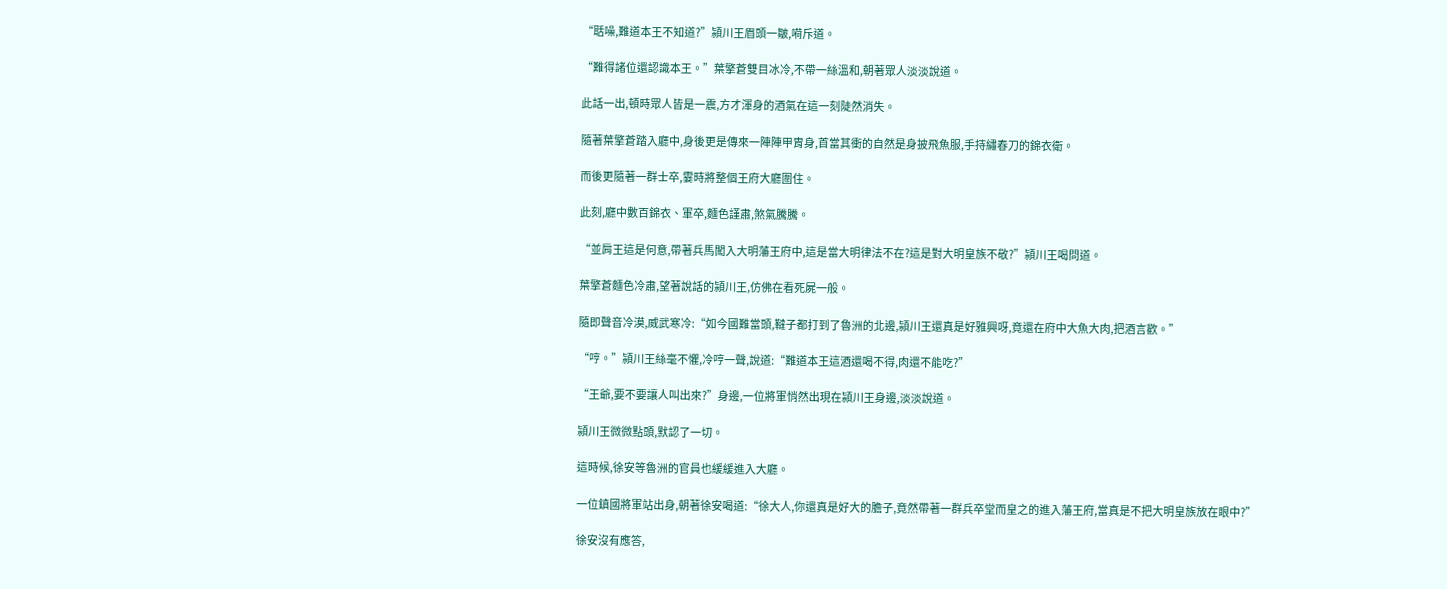“聒噪,難道本王不知道?”潁川王眉頭一皺,嗬斥道。

“難得諸位還認識本王。”葉擎蒼雙目冰冷,不帶一絲溫和,朝著眾人淡淡說道。

此話一出,頓時眾人皆是一震,方才渾身的酒氣在這一刻陡然消失。

隨著葉擎蒼踏入廳中,身後更是傳來一陣陣甲胄身,首當其衝的自然是身披飛魚服,手持繡春刀的錦衣衛。

而後更隨著一群士卒,霎時將整個王府大廳圍住。

此刻,廳中數百錦衣、軍卒,麵色謹肅,煞氣騰騰。

“並肩王這是何意,帶著兵馬闖入大明藩王府中,這是當大明律法不在?這是對大明皇族不敬?”潁川王喝問道。

葉擎蒼麵色冷肅,望著說話的潁川王,仿佛在看死屍一般。

隨即聲音冷漠,威武寒冷:“如今國難當頭,韃子都打到了魯洲的北邊,潁川王還真是好雅興呀,竟還在府中大魚大肉,把酒言歡。”

“哼。”潁川王絲毫不懼,冷哼一聲,說道:“難道本王這酒還喝不得,肉還不能吃?”

“王爺,要不要讓人叫出來?”身邊,一位將軍悄然出現在潁川王身邊,淡淡說道。

潁川王微微點頭,默認了一切。

這時候,徐安等魯洲的官員也緩緩進入大廳。

一位鎮國將軍站出身,朝著徐安喝道:“徐大人,你還真是好大的膽子,竟然帶著一群兵卒堂而皇之的進入藩王府,當真是不把大明皇族放在眼中?”

徐安沒有應答,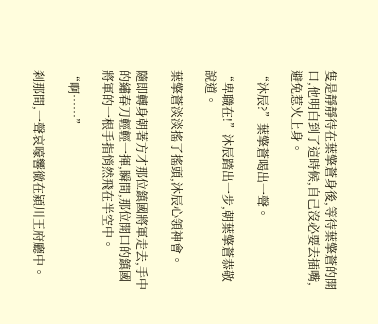隻是靜靜待在葉擎蒼身後,等待葉擎蒼的開口,他明白到了這時候,自己沒必要去插嘴,避免惹火上身。

“沐辰?”葉擎蒼喝出一聲。

“卑職在!”沐辰踏出一步,朝葉擎蒼恭敬說道。

葉擎蒼淡淡搖了搖頭,沐辰心領神會。

隨即轉身朝著方才那位鎮國將軍走去,手中的繡春刀輕輕一揮,瞬間,那位開口的鎮國將軍的一根手指悄然飛在半空中。

“啊……”

刹那間,一聲哀嚎響徹在潁川王府廳中。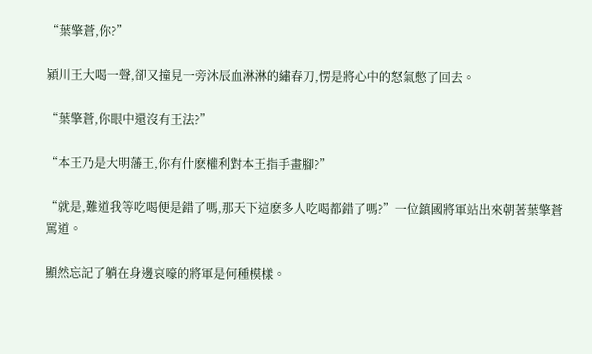“葉擎蒼,你?”

潁川王大喝一聲,卻又撞見一旁沐辰血淋淋的繡春刀,愣是將心中的怒氣憋了回去。

“葉擎蒼,你眼中還沒有王法?”

“本王乃是大明藩王,你有什麽權利對本王指手畫腳?”

“就是,難道我等吃喝便是錯了嗎,那天下這麽多人吃喝都錯了嗎?”一位鎮國將軍站出來朝著葉擎蒼罵道。

顯然忘記了躺在身邊哀嚎的將軍是何種模樣。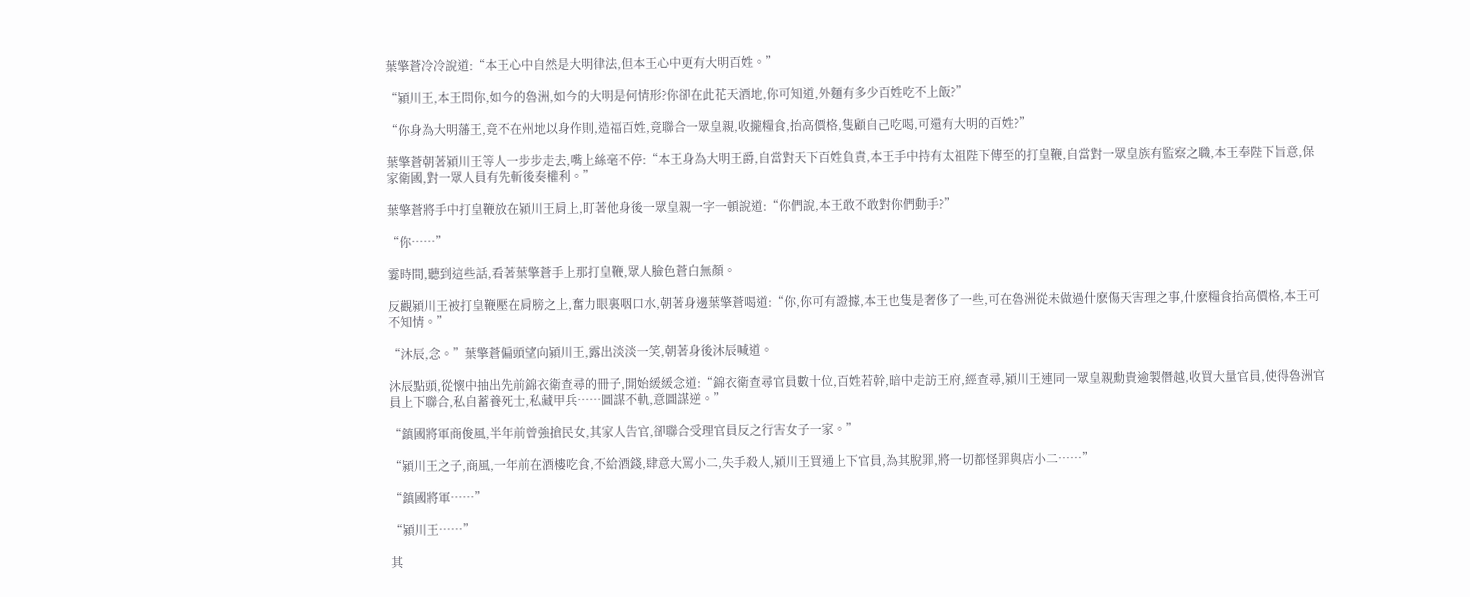葉擎蒼冷冷說道:“本王心中自然是大明律法,但本王心中更有大明百姓。”

“潁川王,本王問你,如今的魯洲,如今的大明是何情形?你卻在此花天酒地,你可知道,外麵有多少百姓吃不上飯?”

“你身為大明藩王,竟不在州地以身作則,造福百姓,竟聯合一眾皇親,收攏糧食,抬高價格,隻顧自己吃喝,可還有大明的百姓?”

葉擎蒼朝著潁川王等人一步步走去,嘴上絲毫不停:“本王身為大明王爵,自當對天下百姓負責,本王手中持有太祖陛下傳至的打皇鞭,自當對一眾皇族有監察之職,本王奉陛下旨意,保家衛國,對一眾人員有先斬後奏權利。”

葉擎蒼將手中打皇鞭放在潁川王肩上,盯著他身後一眾皇親一字一頓說道:“你們說,本王敢不敢對你們動手?”

“你……”

霎時間,聽到這些話,看著葉擎蒼手上那打皇鞭,眾人臉色蒼白無顏。

反觀潁川王被打皇鞭壓在肩膀之上,奮力眼裏咽口水,朝著身邊葉擎蒼喝道:“你,你可有證據,本王也隻是奢侈了一些,可在魯洲從未做過什麽傷天害理之事,什麽糧食抬高價格,本王可不知情。”

“沐辰,念。”葉擎蒼偏頭望向潁川王,露出淡淡一笑,朝著身後沐辰喊道。

沐辰點頭,從懷中抽出先前錦衣衛查尋的冊子,開始緩緩念道:“錦衣衛查尋官員數十位,百姓若幹,暗中走訪王府,經查尋,潁川王連同一眾皇親勳貴逾製僭越,收買大量官員,使得魯洲官員上下聯合,私自蓄養死士,私藏甲兵……圖謀不軌,意圖謀逆。”

“鎮國將軍商俊風,半年前曾強搶民女,其家人告官,卻聯合受理官員反之行害女子一家。”

“潁川王之子,商風,一年前在酒樓吃食,不給酒錢,肆意大罵小二,失手殺人,潁川王買通上下官員,為其脫罪,將一切都怪罪與店小二……”

“鎮國將軍……”

“潁川王……”

其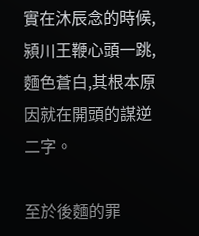實在沐辰念的時候,潁川王鞭心頭一跳,麵色蒼白,其根本原因就在開頭的謀逆二字。

至於後麵的罪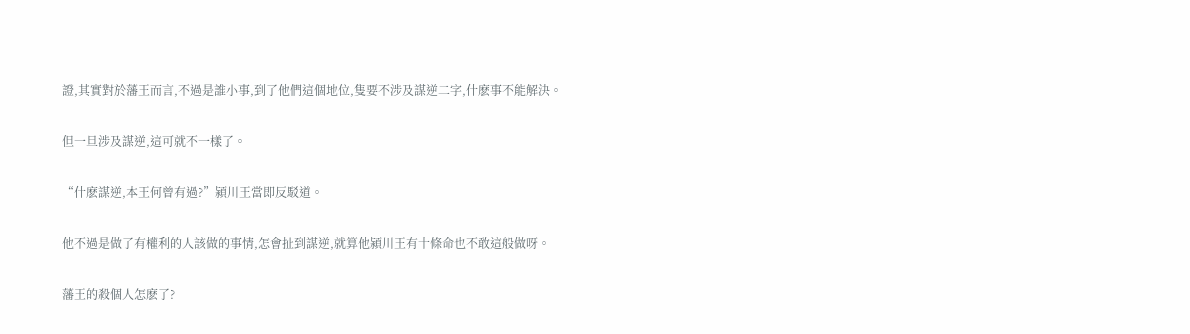證,其實對於藩王而言,不過是誰小事,到了他們這個地位,隻要不涉及謀逆二字,什麽事不能解決。

但一旦涉及謀逆,這可就不一樣了。

“什麽謀逆,本王何曾有過?”潁川王當即反駁道。

他不過是做了有權利的人該做的事情,怎會扯到謀逆,就算他潁川王有十條命也不敢這般做呀。

藩王的殺個人怎麽了?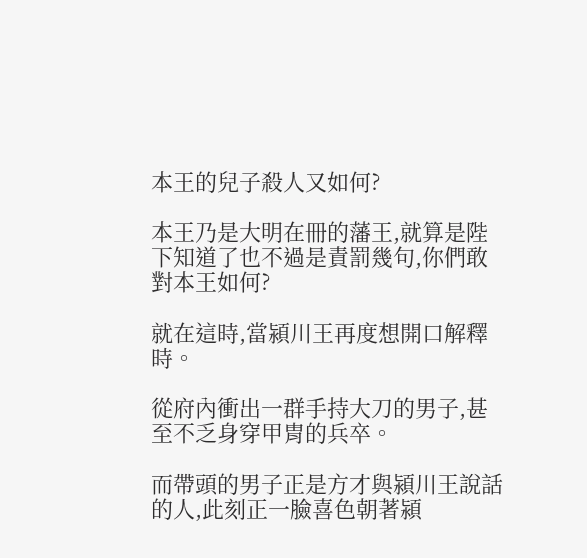本王的兒子殺人又如何?

本王乃是大明在冊的藩王,就算是陛下知道了也不過是責罰幾句,你們敢對本王如何?

就在這時,當潁川王再度想開口解釋時。

從府內衝出一群手持大刀的男子,甚至不乏身穿甲胄的兵卒。

而帶頭的男子正是方才與潁川王說話的人,此刻正一臉喜色朝著潁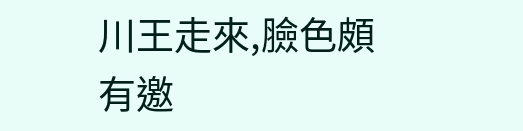川王走來,臉色頗有邀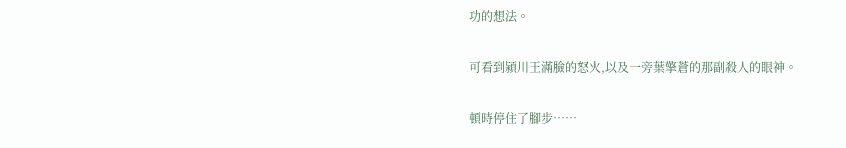功的想法。

可看到潁川王滿臉的怒火,以及一旁葉擎蒼的那副殺人的眼神。

頓時停住了腳步……